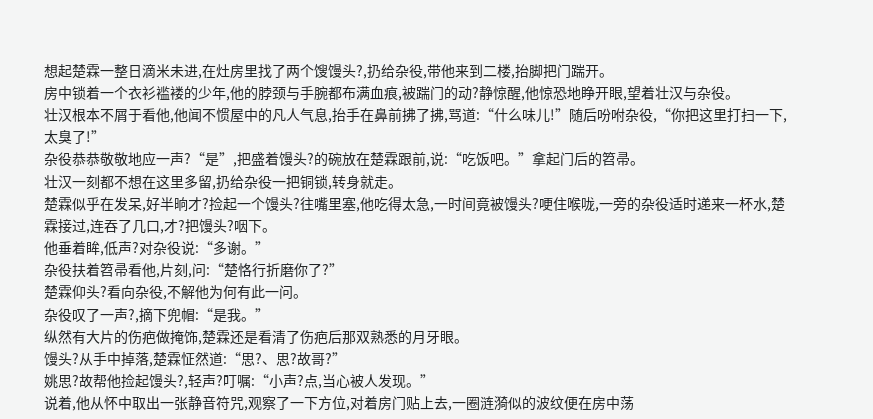想起楚霖一整日滴米未进,在灶房里找了两个馊馒头?,扔给杂役,带他来到二楼,抬脚把门踹开。
房中锁着一个衣衫褴褛的少年,他的脖颈与手腕都布满血痕,被踹门的动?静惊醒,他惊恐地睁开眼,望着壮汉与杂役。
壮汉根本不屑于看他,他闻不惯屋中的凡人气息,抬手在鼻前拂了拂,骂道:“什么味儿!”随后吩咐杂役,“你把这里打扫一下,太臭了!”
杂役恭恭敬敬地应一声?“是”,把盛着馒头?的碗放在楚霖跟前,说:“吃饭吧。”拿起门后的笤帚。
壮汉一刻都不想在这里多留,扔给杂役一把铜锁,转身就走。
楚霖似乎在发呆,好半晌才?捡起一个馒头?往嘴里塞,他吃得太急,一时间竟被馒头?哽住喉咙,一旁的杂役适时递来一杯水,楚霖接过,连吞了几口,才?把馒头?咽下。
他垂着眸,低声?对杂役说:“多谢。”
杂役扶着笤帚看他,片刻,问:“楚恪行折磨你了?”
楚霖仰头?看向杂役,不解他为何有此一问。
杂役叹了一声?,摘下兜帽:“是我。”
纵然有大片的伤疤做掩饰,楚霖还是看清了伤疤后那双熟悉的月牙眼。
馒头?从手中掉落,楚霖怔然道:“思?、思?故哥?”
姚思?故帮他捡起馒头?,轻声?叮嘱:“小声?点,当心被人发现。”
说着,他从怀中取出一张静音符咒,观察了一下方位,对着房门贴上去,一圈涟漪似的波纹便在房中荡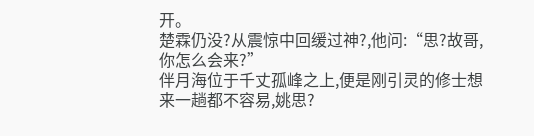开。
楚霖仍没?从震惊中回缓过神?,他问:“思?故哥,你怎么会来?”
伴月海位于千丈孤峰之上,便是刚引灵的修士想来一趟都不容易,姚思?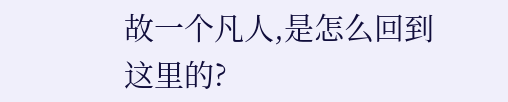故一个凡人,是怎么回到这里的?